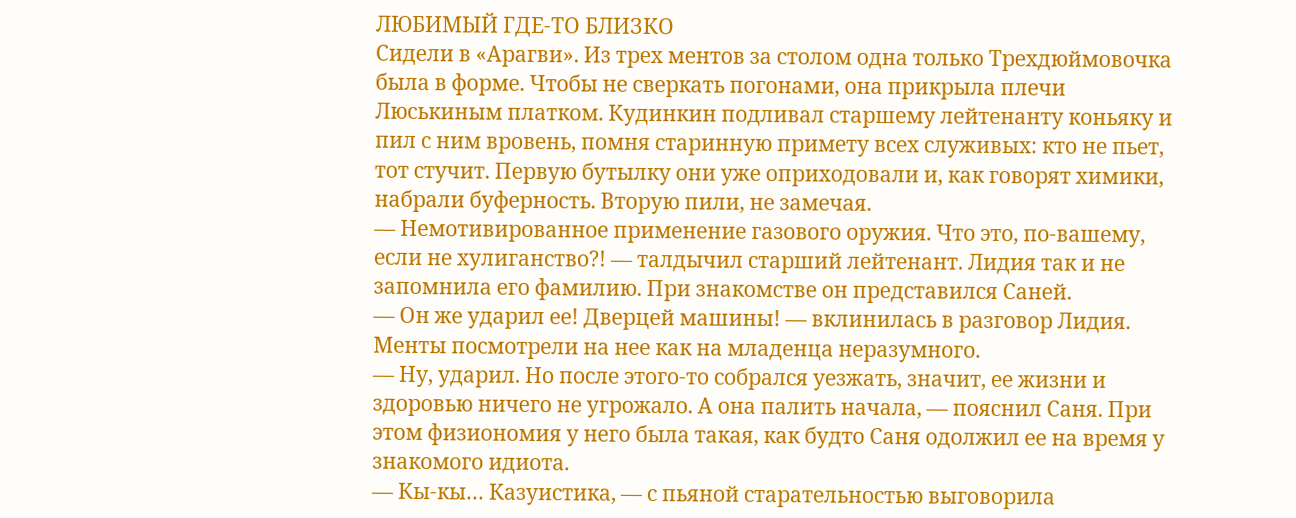ЛЮБИМЫЙ ГДЕ-ТО БЛИЗКО
Сидели в «Арагви». Из трех ментов за столом одна только Трехдюймовочка была в форме. Чтобы не сверкать погонами, она прикрыла плечи Люськиным платком. Кудинкин подливал старшему лейтенанту коньяку и пил с ним вровень, помня старинную примету всех служивых: кто не пьет, тот стучит. Первую бутылку они уже оприходовали и, как говорят химики, набрали буферность. Вторую пили, не замечая.
— Немотивированное применение газового оружия. Что это, по-вашему, если не хулиганство?! — талдычил старший лейтенант. Лидия так и не запомнила его фамилию. При знакомстве он представился Саней.
— Он же ударил ее! Дверцей машины! — вклинилась в разговор Лидия. Менты посмотрели на нее как на младенца неразумного.
— Ну, ударил. Но после этого-то собрался уезжать, значит, ее жизни и здоровью ничего не угрожало. А она палить начала, — пояснил Саня. При этом физиономия у него была такая, как будто Саня одолжил ее на время у знакомого идиота.
— Кы-кы… Казуистика, — с пьяной старательностью выговорила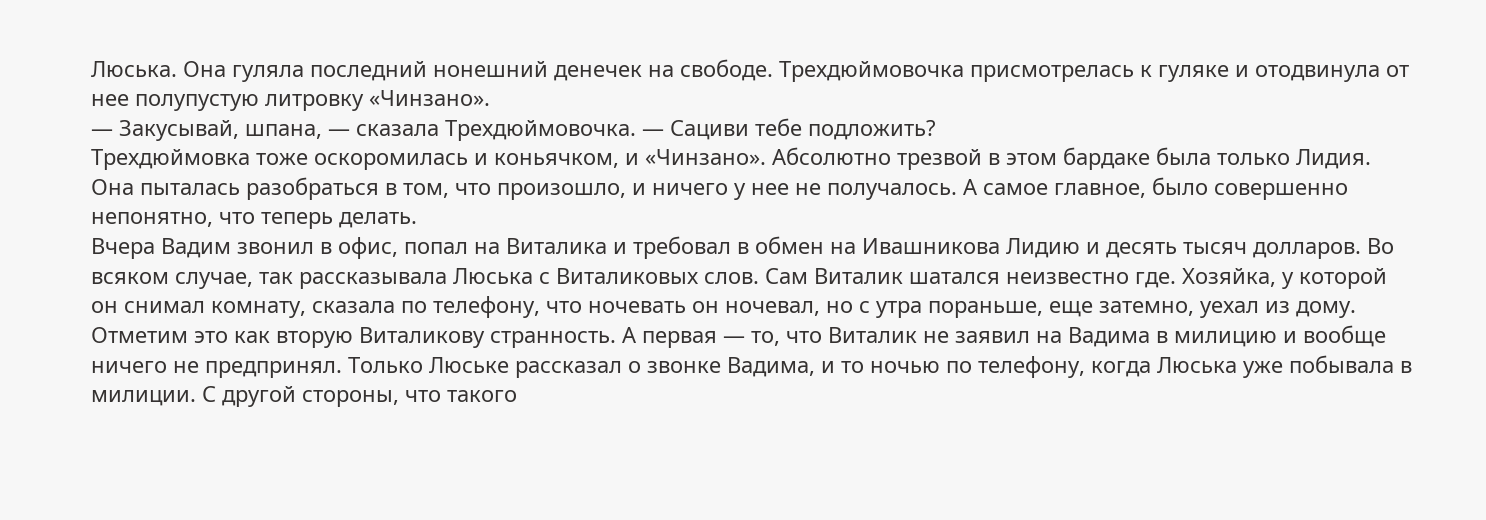Люська. Она гуляла последний нонешний денечек на свободе. Трехдюймовочка присмотрелась к гуляке и отодвинула от нее полупустую литровку «Чинзано».
— Закусывай, шпана, — сказала Трехдюймовочка. — Сациви тебе подложить?
Трехдюймовка тоже оскоромилась и коньячком, и «Чинзано». Абсолютно трезвой в этом бардаке была только Лидия. Она пыталась разобраться в том, что произошло, и ничего у нее не получалось. А самое главное, было совершенно непонятно, что теперь делать.
Вчера Вадим звонил в офис, попал на Виталика и требовал в обмен на Ивашникова Лидию и десять тысяч долларов. Во всяком случае, так рассказывала Люська с Виталиковых слов. Сам Виталик шатался неизвестно где. Хозяйка, у которой он снимал комнату, сказала по телефону, что ночевать он ночевал, но с утра пораньше, еще затемно, уехал из дому. Отметим это как вторую Виталикову странность. А первая — то, что Виталик не заявил на Вадима в милицию и вообще ничего не предпринял. Только Люське рассказал о звонке Вадима, и то ночью по телефону, когда Люська уже побывала в милиции. С другой стороны, что такого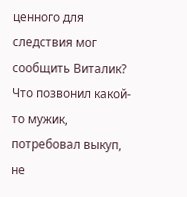ценного для следствия мог сообщить Виталик? Что позвонил какой-то мужик, потребовал выкуп, не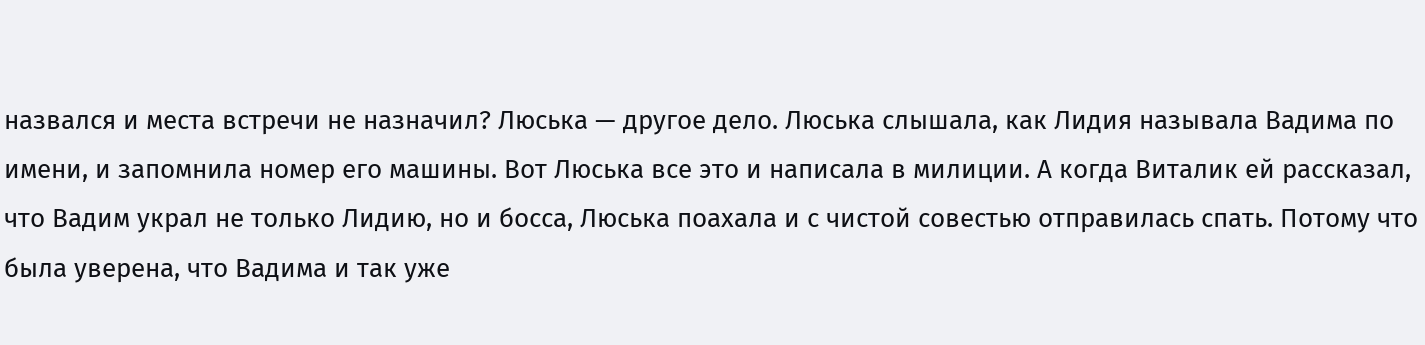назвался и места встречи не назначил? Люська — другое дело. Люська слышала, как Лидия называла Вадима по имени, и запомнила номер его машины. Вот Люська все это и написала в милиции. А когда Виталик ей рассказал, что Вадим украл не только Лидию, но и босса, Люська поахала и с чистой совестью отправилась спать. Потому что была уверена, что Вадима и так уже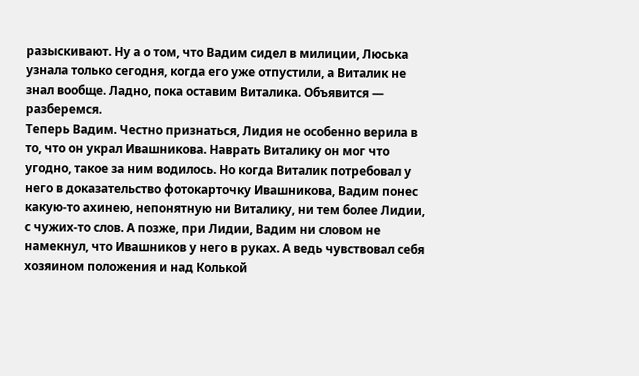разыскивают. Ну а о том, что Вадим сидел в милиции, Люська узнала только сегодня, когда его уже отпустили, а Виталик не знал вообще. Ладно, пока оставим Виталика. Объявится — разберемся.
Теперь Вадим. Честно признаться, Лидия не особенно верила в то, что он украл Ивашникова. Наврать Виталику он мог что угодно, такое за ним водилось. Но когда Виталик потребовал у него в доказательство фотокарточку Ивашникова, Вадим понес какую-то ахинею, непонятную ни Виталику, ни тем более Лидии, с чужих-то слов. А позже, при Лидии, Вадим ни словом не намекнул, что Ивашников у него в руках. А ведь чувствовал себя хозяином положения и над Колькой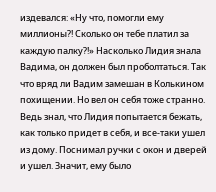издевался: «Ну что, помогли ему миллионы?! Сколько он тебе платил за каждую палку?!» Насколько Лидия знала Вадима, он должен был проболтаться. Так что вряд ли Вадим замешан в Колькином похищении. Но вел он себя тоже странно. Ведь знал, что Лидия попытается бежать, как только придет в себя, и все-таки ушел из дому. Поснимал ручки с окон и дверей и ушел. Значит, ему было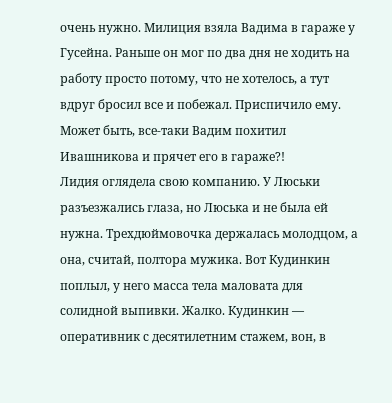очень нужно. Милиция взяла Вадима в гараже у Гусейна. Раньше он мог по два дня не ходить на работу просто потому, что не хотелось, а тут вдруг бросил все и побежал. Приспичило ему. Может быть, все-таки Вадим похитил Ивашникова и прячет его в гараже?!
Лидия оглядела свою компанию. У Люськи разъезжались глаза, но Люська и не была ей нужна. Трехдюймовочка держалась молодцом, а она, считай, полтора мужика. Вот Кудинкин поплыл, у него масса тела маловата для солидной выпивки. Жалко. Кудинкин — оперативник с десятилетним стажем, вон, в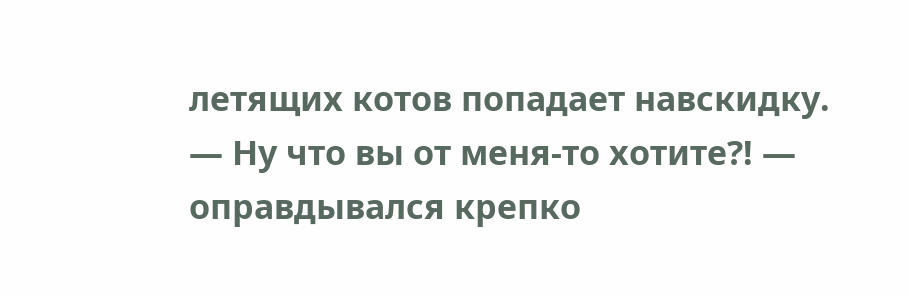летящих котов попадает навскидку.
— Ну что вы от меня-то хотите?! — оправдывался крепко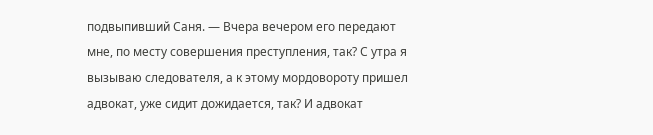подвыпивший Саня. — Вчера вечером его передают мне, по месту совершения преступления, так? С утра я вызываю следователя, а к этому мордовороту пришел адвокат, уже сидит дожидается, так? И адвокат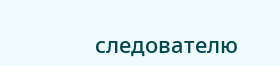следователю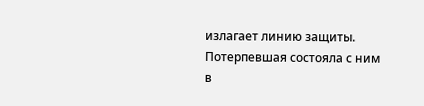излагает линию защиты. Потерпевшая состояла с ним в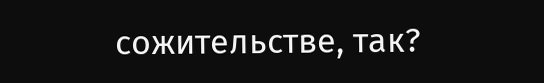сожительстве, так?